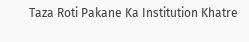Taza Roti Pakane Ka Institution Khatre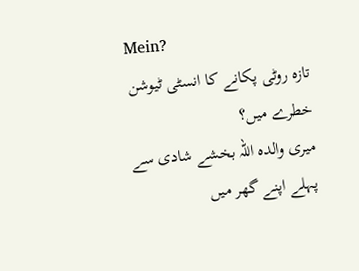Mein?
تازہ روٹی پکانے کا انسٹی ٹیوشن خطرے میں؟
میری والدہ اللہ بخشے شادی سے پہلے اپنے گھر میں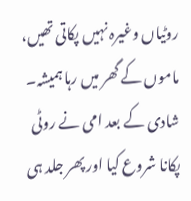روٹیاں وغیرہ نہیں پکاتی تھیں، ماموں کے گھر میں رہا ہمیشہ۔ شادی کے بعد امی نے روٹی پکانا شروع کیا اور پھر جلد ہی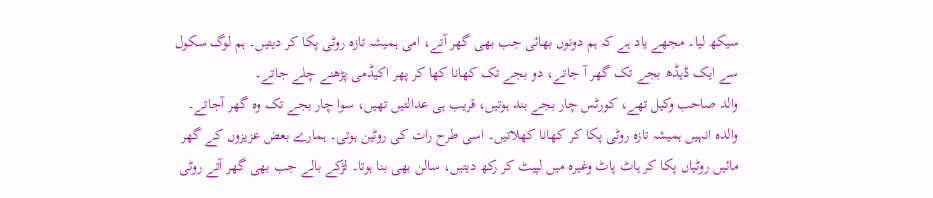سیکھ لیا۔ مجھے یاد ہے کہ ہم دونوں بھائی جب بھی گھر آتے، امی ہمیشہ تازہ روٹی پکا کر دیتیں۔ ہم لوگ سکول سے ایک ڈیڈھ بجے تک گھر آ جاتے، دو بجے تک کھانا کھا کر پھر اکیڈمی پڑھنے چلے جاتے۔
والد صاحب وکیل تھے، کورٹس چار بجے بند ہوتیں، قریب ہی عدالتیں تھیں، سوا چار بجے تک وہ گھر آجاتے۔ والدہ انہیں ہمیشہ تازہ روٹی پکا کر کھانا کھلاتیں۔ اسی طرح رات کی روٹین ہوتی۔ ہمارے بعض عزیزوں کے گھر مائیں روٹیاں پکا کر ہاٹ پاٹ وغیرہ میں لپیٹ کر رکھ دیتیں، سالن بھی بنا ہوتا۔ لڑکے بالے جب بھی گھر آتے روٹی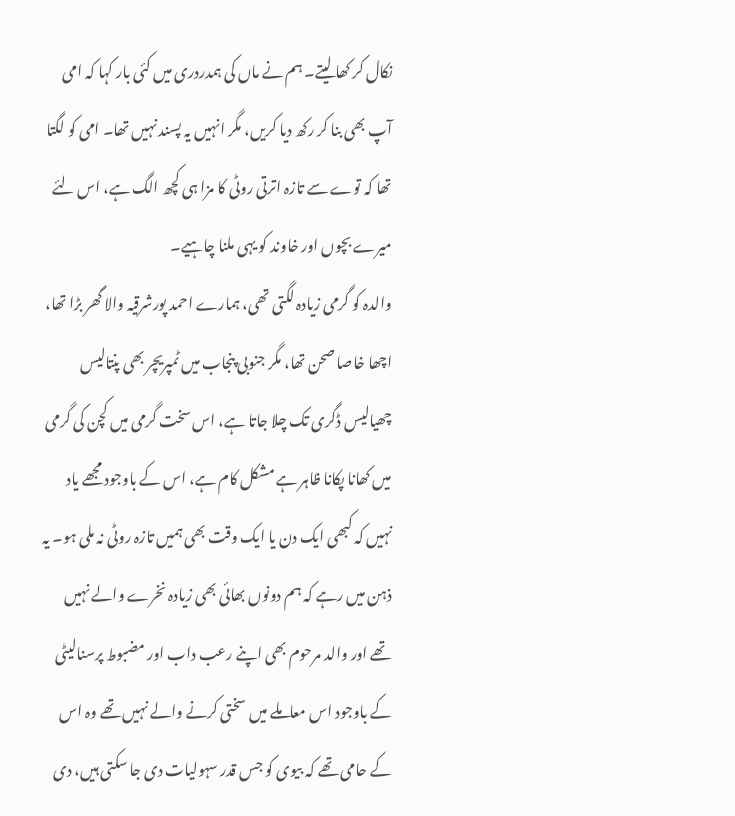نکال کر کھا لیتے۔ ہم نے ماں کی ہمدردری میں کئی بار کہا کہ امی آپ بھی بنا کر رکھ دیا کریں، مگر انہیں یہ پسند نہیں تھا۔ امی کو لگتا تھا کہ توے سے تازہ اترتی روٹی کا مزا ہی کچھ الگ ہے، اس لئے میرے بچوں اور خاوند کو یہی ملنا چاہیے۔
والدہ کو گرمی زیادہ لگتی تھی، ہمارے احمد پورشرقیہ والا گھر بڑا تھا، اچھا خاصا صحن تھا، مگر جنوبی پنجاب میں ٹمپریچر بھی پنتالیس چھیالیس ڈگری تک چلا جاتا ہے، اس سخت گرمی میں کچن کی گرمی میں کھانا پکانا ظاہر ہے مشکل کام ہے، اس کے باوجود مجھے یاد نہیں کہ کبھی ایک دن یا ایک وقت بھی ہمیں تازہ روٹی نہ ملی ہو۔ یہ ذہن میں رہے کہ ہم دونوں بھائی بھی زیادہ نخرے والے نہیں تھے اور والد مرحوم بھی اپنے رعب داب اور مضبوط پرسنالیٹی کے باوجود اس معاملے میں سختی کرنے والے نہیں تھے وہ اس کے حامی تھے کہ بیوی کو جس قدر سہولیات دی جا سکتی ہیں، دی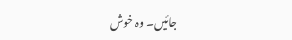جائیں۔ وہ خوش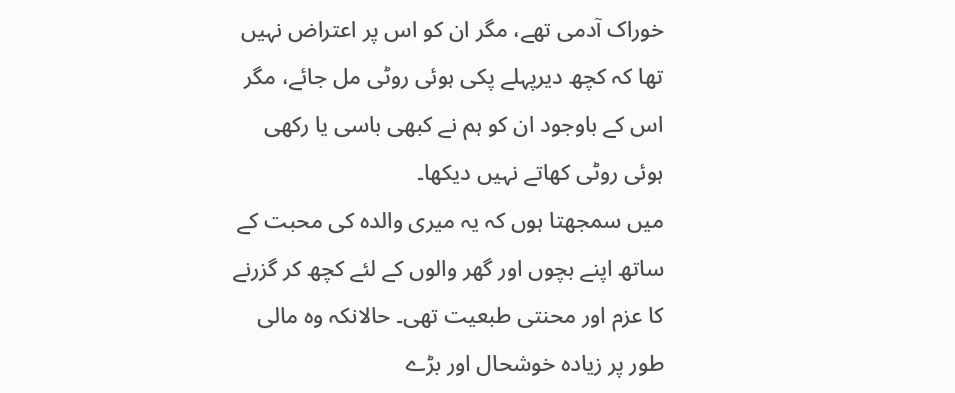خوراک آدمی تھے، مگر ان کو اس پر اعتراض نہیں تھا کہ کچھ دیرپہلے پکی ہوئی روٹی مل جائے، مگر اس کے باوجود ان کو ہم نے کبھی باسی یا رکھی ہوئی روٹی کھاتے نہیں دیکھا۔
میں سمجھتا ہوں کہ یہ میری والدہ کی محبت کے ساتھ اپنے بچوں اور گھر والوں کے لئے کچھ کر گزرنے کا عزم اور محنتی طبعیت تھی۔ حالانکہ وہ مالی طور پر زیادہ خوشحال اور بڑے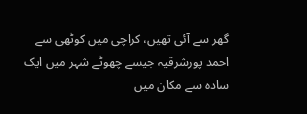گھر سے آئی تھیں، کراچی میں کوٹھی سے احمد پورشرقیہ جیسے چھوٹے شہر میں ایک سادہ سے مکان میں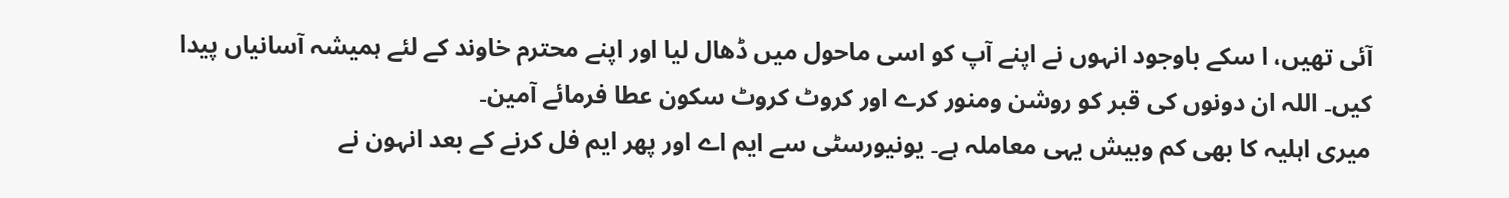آئی تھیں، ا سکے باوجود انہوں نے اپنے آپ کو اسی ماحول میں ڈھال لیا اور اپنے محترم خاوند کے لئے ہمیشہ آسانیاں پیدا کیں۔ اللہ ان دونوں کی قبر کو روشن ومنور کرے اور کروٹ کروٹ سکون عطا فرمائے آمین۔
میری اہلیہ کا بھی کم وبیش یہی معاملہ ہے۔ یونیورسٹی سے ایم اے اور پھر ایم فل کرنے کے بعد انہون نے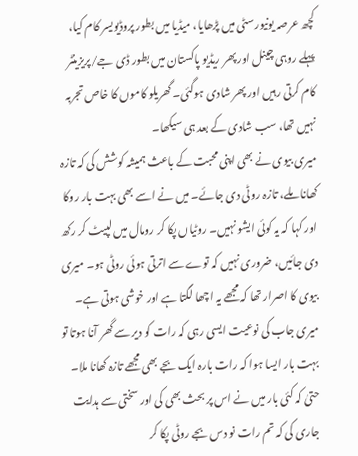کچھ عرصہ یونیورسٹی میں پڑھایا، میڈیا میں بطور پروڈیویسر کام کیا، پہلے روہی چینل اور پھر ریڈیو پاکستان میں بطور ڈی جے/پریزینٹر کام کرتی رہیں اور پھر شادی ہوگئی۔ گھریلو کاموں کا خاص تجربہ نہیں تھا، سب شادی کے بعد ہی سیکھا۔
میری بیوی نے بھی اپنی محبت کے باعث ہمیشہ کوشش کی کہ تازہ کھانا ملے، تازہ روٹی دی جائے۔ میں نے اسے بھی بہت بار روکا اور کہا کہ یہ کوئی ایشو نہیں۔ روٹیاں پکا کر رومال میں لپیٹ کر رکھ دی جائیں، ضروری نہیں کہ توے سے اترتی ہوئی روٹی ہو۔ میری بیوی کا اصرار تھا کہ مجھے یہ اچھا لگتا ہے اور خوشی ہوتی ہے۔ میری جاب کی نوعیت ایسی رہی کہ رات کو دیر سے گھر آنا ہوتا تو بہت بار ایسا ہوا کہ رات بارہ ایک بجے بھی مجھے تازہ کھانا ملا۔ حتیٰ کہ کئی بار میں نے اس پر بحث بھی کی اور سختی سے ہدایت جاری کی کہ تم رات نو دس بجے روٹی پکا کر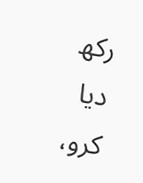رکھ دیا کرو،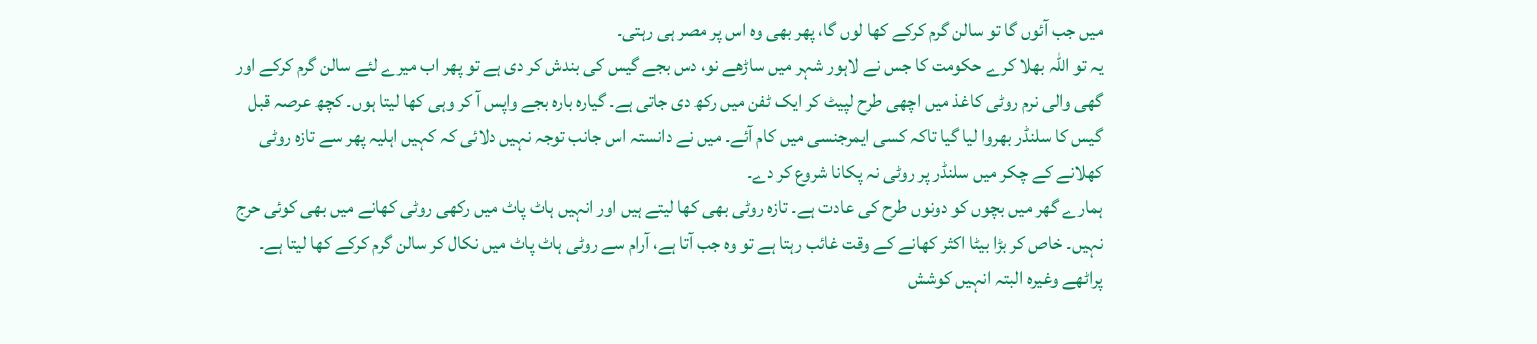میں جب آئوں گا تو سالن گرم کرکے کھا لوں گا، پھر بھی وہ اس پر مصر ہی رہتی۔
یہ تو اللہ بھلا کرے حکومت کا جس نے لاہور شہر میں ساڑھے نو، دس بجے گیس کی بندش کر دی ہے تو پھر اب میرے لئے سالن گرم کرکے اور گھی والی نرم روٹی کاغذ میں اچھی طرح لپیٹ کر ایک ٹفن میں رکھ دی جاتی ہے۔ گیارہ بارہ بجے واپس آ کر وہی کھا لیتا ہوں۔ کچھ عرصہ قبل گیس کا سلنڈر بھروا لیا گیا تاکہ کسی ایمرجنسی میں کام آئے۔ میں نے دانستہ اس جانب توجہ نہیں دلائی کہ کہیں اہلیہ پھر سے تازہ روٹی کھلانے کے چکر میں سلنڈر پر روٹی نہ پکانا شروع کر دے۔
ہمارے گھر میں بچوں کو دونوں طرح کی عادت ہے۔ تازہ روٹی بھی کھا لیتے ہیں اور انہیں ہاٹ پاٹ میں رکھی روٹی کھانے میں بھی کوئی حرج نہیں۔ خاص کر بڑا بیٹا اکثر کھانے کے وقت غائب رہتا ہے تو وہ جب آتا ہے، آرام سے روٹی ہاٹ پاٹ میں نکال کر سالن گرم کرکے کھا لیتا ہے۔ پراٹھے وغیرہ البتہ انہیں کوشش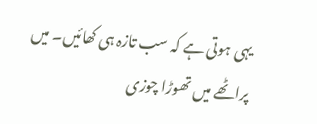یہی ہوتی ہے کہ سب تازہ ہی کھائیں۔ میں پراٹھے میں تھوڑا چوزی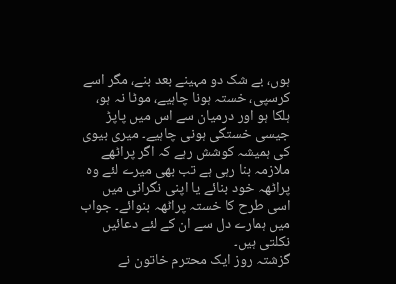ہوں، بے شک دو مہینے بعد بنے، مگر اسے کرسپی، خستہ ہونا چاہیے، موٹا نہ ہو، ہلکا ہو اور درمیان سے اس میں پاپڑ جیسی خستگی ہونی چاہیے۔ میری بیوی کی ہمیشہ کوشش رہے کہ اگر پراٹھے ملازمہ بنا رہی ہے تب بھی میرے لئے وہ پراٹھہ خود بنائے یا اپنی نگرانی میں اسی طرح کا خستہ پراٹھہ بنوائے۔ جواب میں ہمارے دل سے ان کے لئے دعائیں نکلتی ہیں۔
گزشتہ روز ایک محترم خاتون نے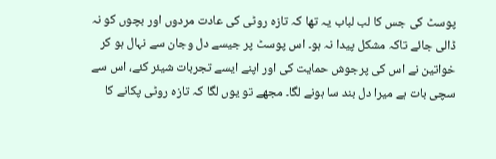پوسٹ کی جس کا لب لباب یہ تھا کہ تازہ روٹی کی عادت مردوں اور بچوں کو نہ ڈالی جائے تاکہ مشکل پیدا نہ ہو۔ اس پوسٹ پر جیسے دل وجان سے نہال ہو کر خواتین نے اس کی پرجوش حمایت کی اور اپنے ایسے تجربات شیئر کئے، اس سے سچی بات ہے میرا دل بند سا ہونے لگا۔ مجھے تو یوں لگا کہ تازہ روٹی پکانے کا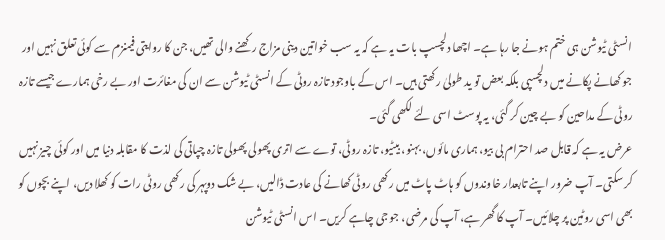انسٹی ٹیوشن ہی ختم ہونے جا رہا ہے۔ اچھا دلچسپ بات یہ ہے کہ یہ سب خواتین دینی مزاج رکھنے والی تھیں، جن کا روایتی فیمنزم سے کوئی تعلق نہیں اور جو کھانے پکانے میں دلچسپی بلکہ بعض تو ید طولیٰ رکھتی ہیں۔ اس کے باوجود تازہ روٹی کے انسٹی ٹیوشن سے ان کی مغائرت اور بے رخی ہمارے جیسے تازہ روٹی کے مداحین کو بے چین کر گئی، یہ پوسٹ اسی لئے لکھی گئی۔
عرض یہ ہے کہ قابل صد احترام بی بیو، ہماری مائوں، بہنو، بیٹیو، تازہ روٹی، توے سے اتری پھولی پھولی تازہ چپاتی کی لذت کا مقابلہ دنیا میں اور کوئی چیز نہیں کر سکتی۔ آپ ضرور اپنے تابعدار خاوندوں کو ہاٹ پاٹ میں رکھی روٹی کھانے کی عادت ڈالیں، بے شک دوپہر کی رکھی روٹی رات کو کھلا دیں، اپنے بچوں کو بھی اسی روٹین پر چلائیں۔ آپ کا گھر ہے، آپ کی مرضی، جو جی چاہے کریں۔ اس انسٹی ٹیوشن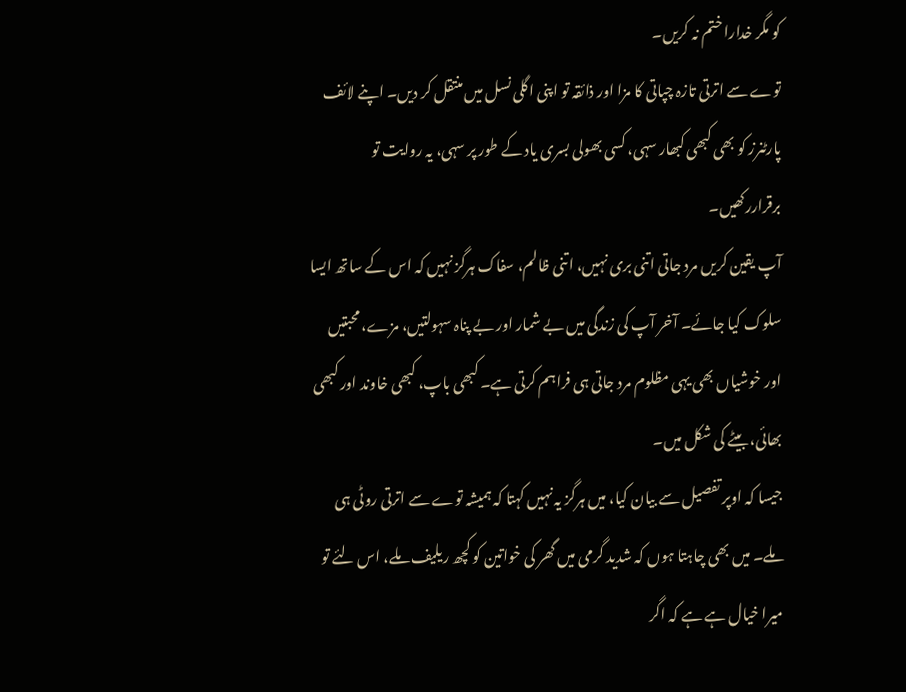کو مگر خدارا ختم نہ کریں۔
توے سے اترتی تازہ چپاتی کا مزا اور ذائقہ تو اپنی اگلی نسل میں منتقل کر دیں۔ اپنے لائف پارٹنرز کو بھی کبھی کبھار سہی، کسی بھولی بسری یاد کے طور پر سہی، یہ روایت تو برقراررکھیں۔
آپ یقین کریں مرد جاتی اتنی بری نہیں، اتنی ظالم، سفاک ہرگز نہیں کہ اس کے ساتھ ایسا سلوک کیا جائے۔ آخر آپ کی زندگی میں بے شمار اور بے پناہ سہولتیں، مزے، محبتیں اور خوشیاں بھی یہی مظلوم مرد جاتی ہی فراہم کرتی ہے۔ کبھی باپ، کبھی خاوند اور کبھی بھائی، بیٹے کی شکل میں۔
جیسا کہ اوپر تفصیل سے بیان کیا، میں ہرگز یہ نہیں کہتا کہ ہمیشہ توے سے اترتی روٹی ہی ملے۔ میں بھی چاہتا ہوں کہ شدید گرمی میں گھر کی خواتین کو کچھ ریلیف ملے، اس لئے تو میرا خیال ہے ہے کہ اگر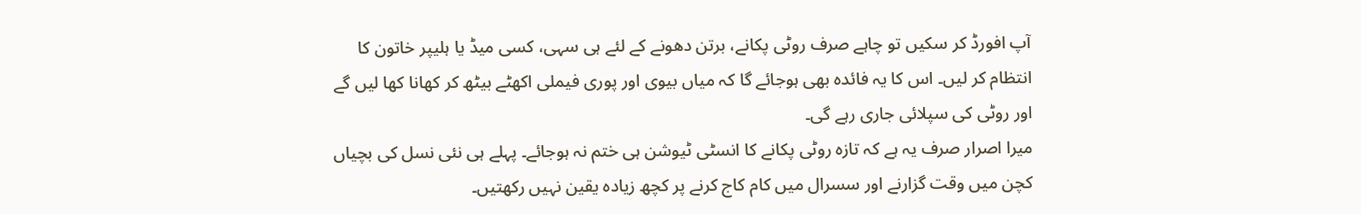آپ افورڈ کر سکیں تو چاہے صرف روٹی پکانے، برتن دھونے کے لئے ہی سہی، کسی میڈ یا ہلیپر خاتون کا انتظام کر لیں۔ اس کا یہ فائدہ بھی ہوجائے گا کہ میاں بیوی اور پوری فیملی اکھٹے بیٹھ کر کھانا کھا لیں گے اور روٹی کی سپلائی جاری رہے گی۔
میرا اصرار صرف یہ ہے کہ تازہ روٹی پکانے کا انسٹی ٹیوشن ہی ختم نہ ہوجائے۔ پہلے ہی نئی نسل کی بچیاں کچن میں وقت گزارنے اور سسرال میں کام کاج کرنے پر کچھ زیادہ یقین نہیں رکھتیں۔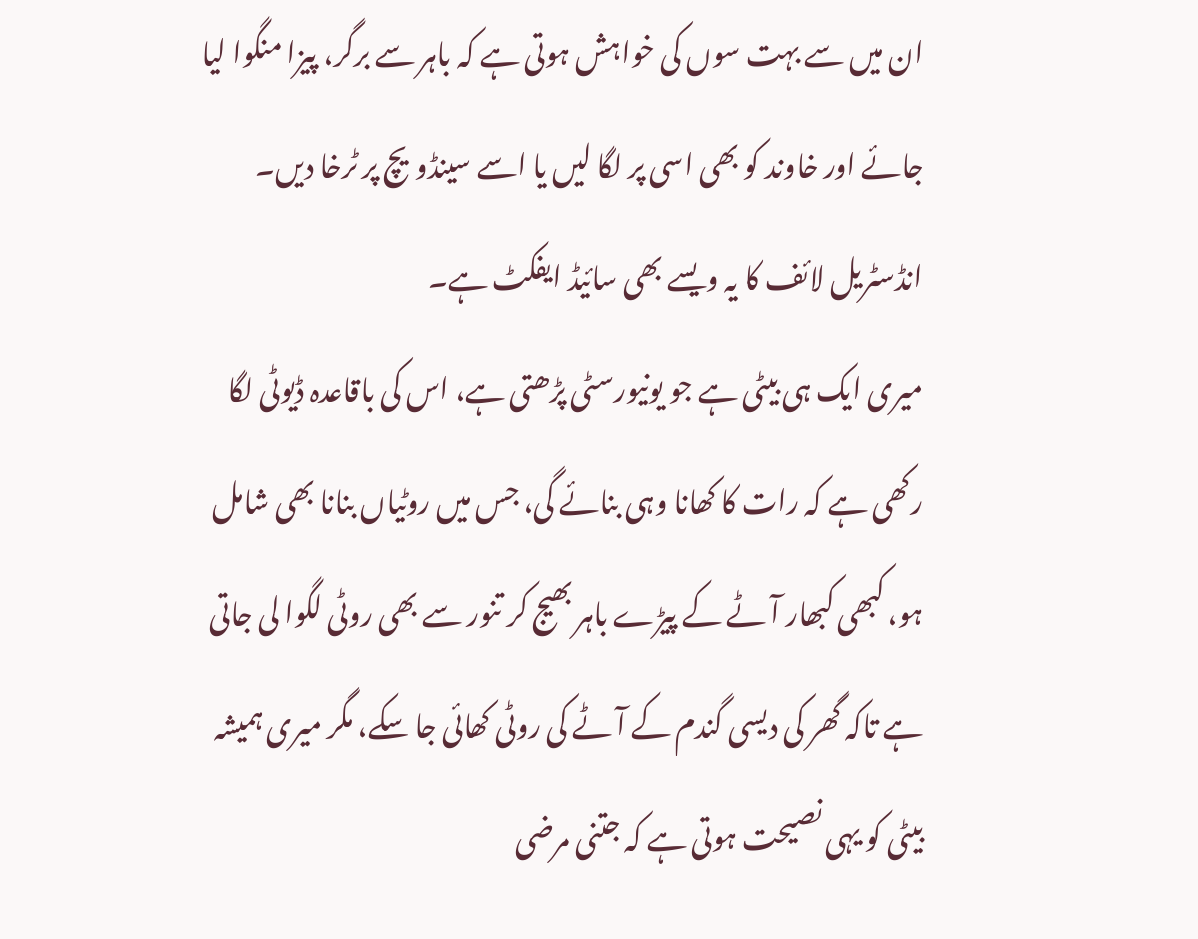ان میں سے بہت سوں کی خواہش ہوتی ہے کہ باہر سے برگر، پیزا منگوا لیا جائے اور خاوند کو بھی اسی پر لگا لیں یا اسے سینڈویچ پر ٹرخا دیں۔ انڈسٹریل لائف کا یہ ویسے بھی سائیڈ ایفکٹ ہے۔
میری ایک ہی بیٹی ہے جو یونیورسٹی پڑھتی ہے، اس کی باقاعدہ ڈیوٹی لگا رکھی ہے کہ رات کا کھانا وہی بنائے گی، جس میں روٹیاں بنانا بھی شامل ہو، کبھی کبھار آٹے کے پیڑے باہر بھیج کر تنور سے بھی روٹی لگوا لی جاتی ہے تاکہ گھر کی دیسی گندم کے آٹے کی روٹی کھائی جا سکے، مگر میری ہمیشہ بیٹی کو یہی نصیحت ہوتی ہے کہ جتنی مرضی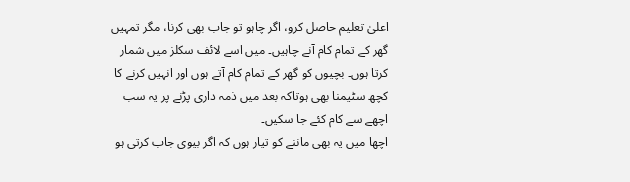اعلیٰ تعلیم حاصل کرو، اگر چاہو تو جاب بھی کرنا، مگر تمہیں گھر کے تمام کام آنے چاہیں۔ میں اسے لائف سکلز میں شمار کرتا ہوں۔ بچیوں کو گھر کے تمام کام آتے ہوں اور انہیں کرنے کا کچھ سٹیمنا بھی ہوتاکہ بعد میں ذمہ داری پڑنے پر یہ سب اچھے سے کام کئے جا سکیں۔
اچھا میں یہ بھی ماننے کو تیار ہوں کہ اگر بیوی جاب کرتی ہو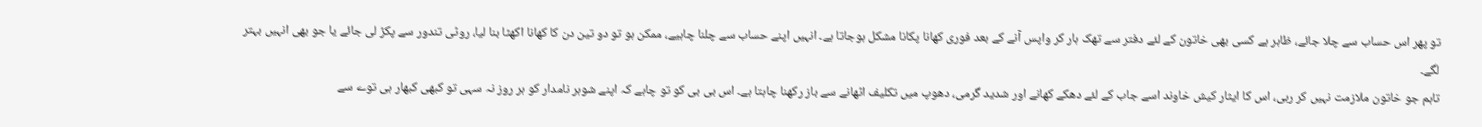تو پھر اس حساب سے چلا جائے، ظاہر ہے کسی بھی خاتون کے لئے دفتر سے تھک ہار کر واپس آنے کے بعد فوری کھانا پکانا مشکل ہوجاتا ہے۔ انہیں اپنے حساب سے چلنا چاہیے، ممکن ہو تو دو تین دن کا کھانا اکھٹا بنا لیا، روٹی تندور سے پکڑ لی جائے یا جو بھی انہیں بہتر لگے۔
تاہم جو خاتون ملازمت نہیں کر رہی، اس کا ایثار کیش خاوند اسے جاب کے لئے دھکے کھانے اور شدید گرمی، دھوپ میں تکلیف اٹھانے سے باز رکھنا چاہتا ہے۔ اس بی بی کو تو چاہے کہ اپنے شوہر نامدار کو ہر روز نہ سہی تو کبھی کبھار ہی توے سے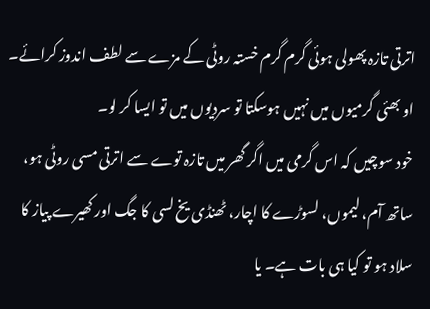اترتی تازہ پھولی ہوئی گرم گرم خستہ روٹی کے مزے سے لطف اندوز کرائے۔ او بھئی گرمیوں میں نہیں ہوسکتا تو سردیوں میں تو ایسا کر لو۔
خود سوچیں کہ اس گرمی میں اگر گھر میں تازہ توے سے اترتی مسی روٹی ہو، ساتھ آم، لیموں، لسوڑے کا اچار، ٹھنڈی یخ لسی کا جگ اور کھیرے پیاز کا سلاد ہو تو کیا ہی بات ہے۔ یا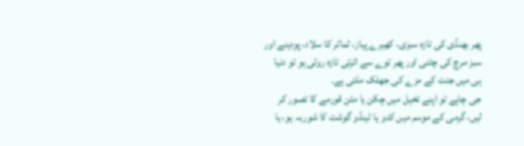پھر بھنڈی کی تازہ سبزی، کھیرے پیاز، ٹماٹر کا سلاد، پودینے اور سبز مرچ کی چٹنی اور پھر توے سے اترتی تازہ روٹی ہو تو دنیا ہی میں جنت کے مزے کی جھلک ملتی ہے۔
جی چاہے تو اپنے تخیل میں چکن یا مٹن قورمے کا تصور کر لیں، گرمی کے موسم میں کدو یا ٹینڈو گوشت کا شوربہ ہو، یا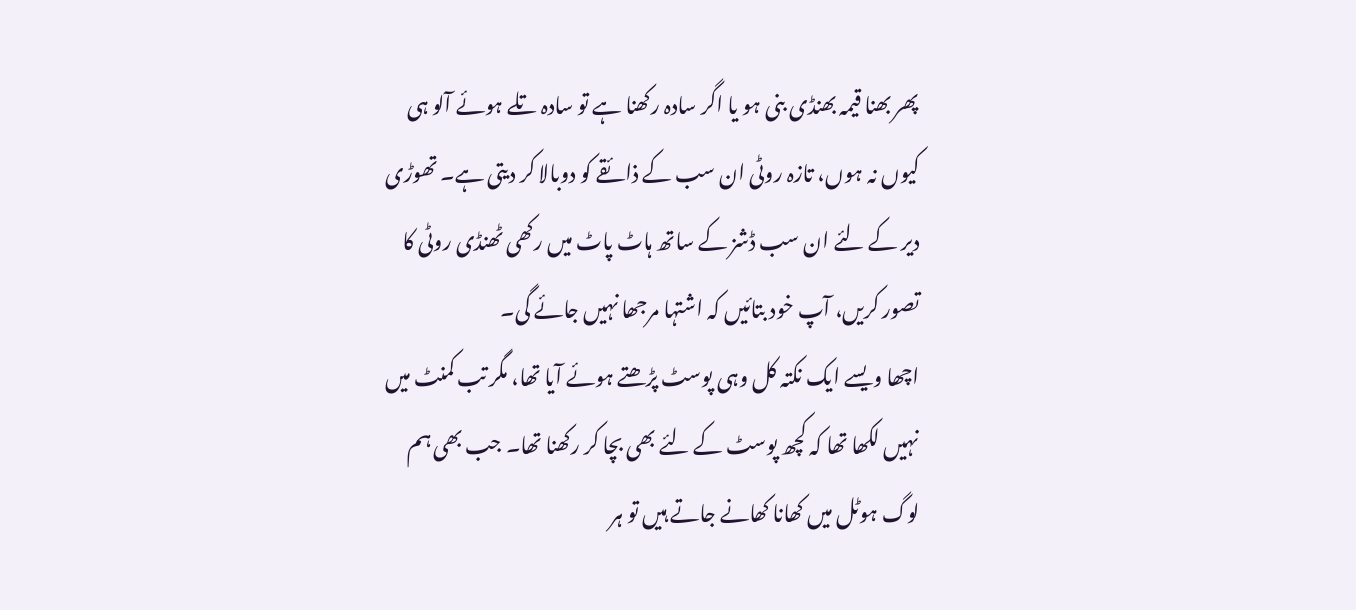پھر بھنا قیمہ بھنڈی بنی ہو یا اگر سادہ رکھنا ہے تو سادہ تلے ہوئے آلو ہی کیوں نہ ہوں، تازہ روٹی ان سب کے ذائقے کو دوبالا کر دیتی ہے۔ تھوڑی دیر کے لئے ان سب ڈشز کے ساتھ ہاٹ پاٹ میں رکھی ٹھنڈی روٹی کا تصور کریں، آپ خود بتائیں کہ اشتہا مرجھا نہیں جائے گی۔
اچھا ویسے ایک نکتہ کل وہی پوسٹ پڑھتے ہوئے آیا تھا، مگر تب کمنٹ میں نہیں لکھا تھا کہ کچھ پوسٹ کے لئے بھی بچا کر رکھنا تھا۔ جب بھی ہم لوگ ہوٹل میں کھانا کھانے جاتے ہیں تو ہر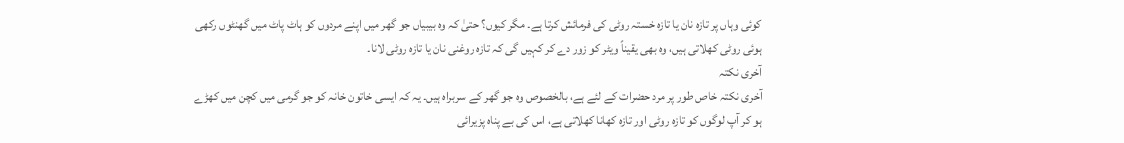کوئی وہاں پر تازہ نان یا تازہ خستہ روٹی کی فرمائش کرتا ہے۔ مگر کیوں؟ حتیٰ کہ وہ بیبیاں جو گھر میں اپنے مردوں کو ہاٹ پاٹ میں گھنٹوں رکھی ہوئی روٹی کھلاتی ہیں، وہ بھی یقیناً ویٹر کو زور دے کر کہیں گی کہ تازہ روغنی نان یا تازہ روٹی لانا۔
آخری نکتہ
آخری نکتہ خاص طور پر مرد حضرات کے لئے ہے، بالخصوص وہ جو گھر کے سربراہ ہیں۔ یہ کہ ایسی خاتون خانہ کو جو گرمی میں کچن میں کھڑے ہو کر آپ لوگوں کو تازہ روٹی اور تازہ کھانا کھلاتی ہے، اس کی بے پناہ پزیرائی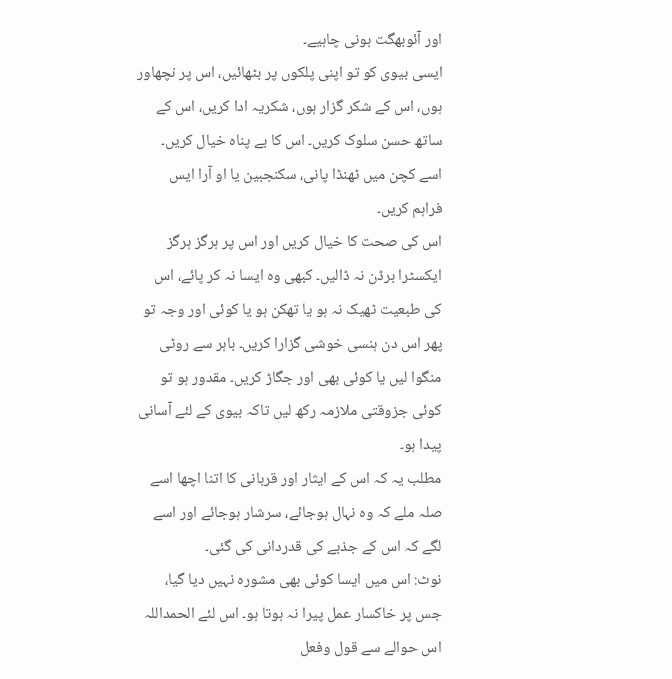اور آئوبھگت ہونی چاہیے۔
ایسی بیوی کو تو اپنی پلکوں پر بٹھائیں، اس پر نچھاور ہوں، اس کے شکر گزار ہوں، شکریہ ادا کریں، اس کے ساتھ حسن سلوک کریں۔ اس کا بے پناہ خیال کریں۔ اسے کچن میں ٹھنڈا پانی، سکنجبین یا او آرا ایس فراہم کریں۔
اس کی صحت کا خیال کریں اور اس پر ہرگز ہرگز ایکسٹرا برڈن نہ ڈالیں۔ کبھی وہ ایسا نہ کر پائے، اس کی طبعیت ٹھیک نہ ہو یا تھکن ہو یا کوئی اور وجہ تو پھر اس دن ہنسی خوشی گزارا کریں۔ باہر سے روٹی منگوا لیں یا کوئی بھی اور جگاڑ کریں۔ مقدور ہو تو کوئی جزوقتی ملازمہ رکھ لیں تاکہ بیوی کے لئے آسانی پیدا ہو۔
مطلب یہ کہ اس کے ایثار اور قربانی کا اتنا اچھا اسے صلہ ملے کہ وہ نہال ہوجائے، سرشار ہوجائے اور اسے لگے کہ اس کے جذبے کی قدردانی کی گئی۔
نوٹ: اس میں ایسا کوئی بھی مشورہ نہیں دیا گیا، جس پر خاکسار عمل پیرا نہ ہوتا ہو۔ اس لئے الحمداللہ اس حوالے سے قول وفعل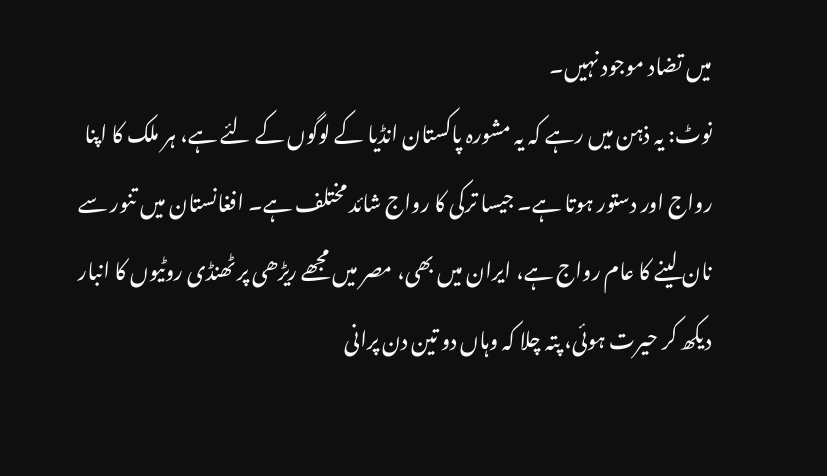میں تضاد موجود نہیں۔
نوٹ: یہ ذہن میں رہے کہ یہ مشورہ پاکستان انڈیا کے لوگوں کے لئے ہے، ہر ملک کا اپنا رواج اور دستور ہوتا ہے۔ جیسا ترکی کا رواج شائد مختلف ہے۔ افغانستان میں تنور سے نان لینے کا عام رواج ہے، ایران میں بھی، مصر میں مجھے ریڑھی پر ٹھنڈی روٹیوں کا انبار دیکھ کر حیرت ہوئی، پتہ چلا کہ وہاں دو تین دن پرانی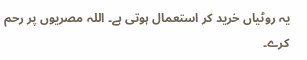یہ روٹیاں خرید کر استعمال ہوتی ہے۔ اللہ مصریوں پر رحم کرے۔